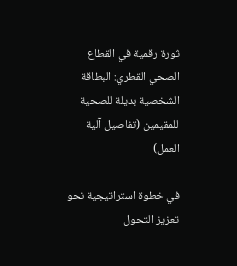ثورة رقمية في القطاع الصحي القطري: البطاقة الشخصية بديلة للصحية للمقيمين (تفاصيل آلية العمل)

في خطوة استراتيجية نحو تعزيز التحول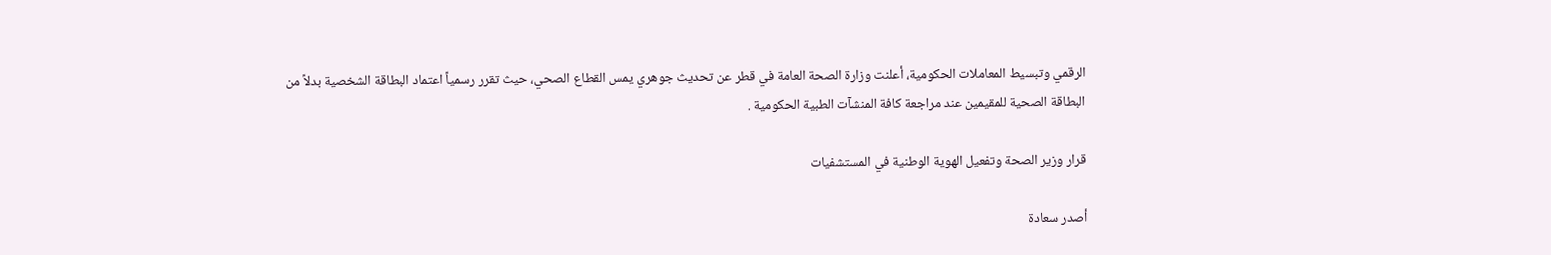الرقمي وتبسيط المعاملات الحكومية، أعلنت وزارة الصحة العامة في قطر عن تحديث جوهري يمس القطاع الصحي، حيث تقرر رسمياً اعتماد البطاقة الشخصية بدلاً من البطاقة الصحية للمقيمين عند مراجعة كافة المنشآت الطبية الحكومية .

قرار وزير الصحة وتفعيل الهوية الوطنية في المستشفيات

أصدر سعادة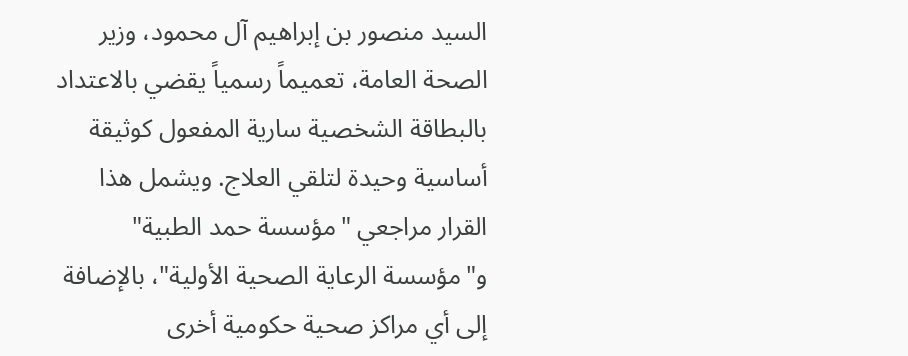السيد منصور بن إبراهيم آل محمود، وزير الصحة العامة، تعميماً رسمياً يقضي بالاعتداد بالبطاقة الشخصية سارية المفعول كوثيقة أساسية وحيدة لتلقي العلاج. ويشمل هذا القرار مراجعي "مؤسسة حمد الطبية" و"مؤسسة الرعاية الصحية الأولية"، بالإضافة إلى أي مراكز صحية حكومية أخرى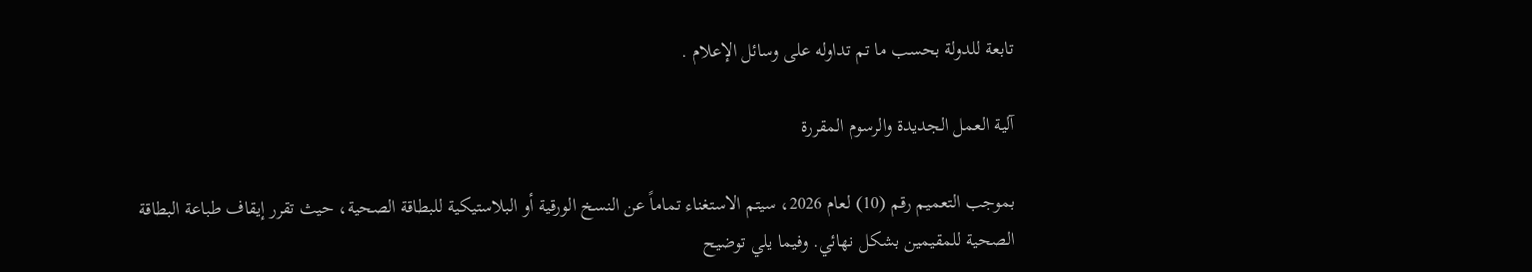تابعة للدولة بحسب ما تم تداوله على وسائل الإعلام .

آلية العمل الجديدة والرسوم المقررة

بموجب التعميم رقم (10) لعام 2026، سيتم الاستغناء تماماً عن النسخ الورقية أو البلاستيكية للبطاقة الصحية، حيث تقرر إيقاف طباعة البطاقة الصحية للمقيمين بشكل نهائي. وفيما يلي توضيح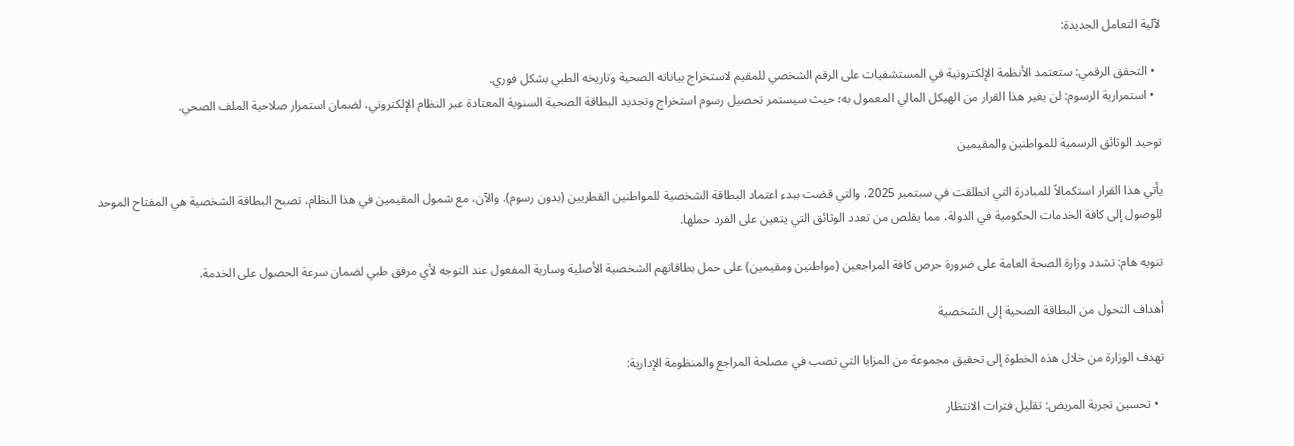لآلية التعامل الجديدة:

  • التحقق الرقمي: ستعتمد الأنظمة الإلكترونية في المستشفيات على الرقم الشخصي للمقيم لاستخراج بياناته الصحية وتاريخه الطبي بشكل فوري.
  • استمرارية الرسوم: لن يغير هذا القرار من الهيكل المالي المعمول به؛ حيث سيستمر تحصيل رسوم استخراج وتجديد البطاقة الصحية السنوية المعتادة عبر النظام الإلكتروني، لضمان استمرار صلاحية الملف الصحي.

توحيد الوثائق الرسمية للمواطنين والمقيمين

يأتي هذا القرار استكمالاً للمبادرة التي انطلقت في سبتمبر 2025، والتي قضت ببدء اعتماد البطاقة الشخصية للمواطنين القطريين (بدون رسوم). والآن، مع شمول المقيمين في هذا النظام، تصبح البطاقة الشخصية هي المفتاح الموحد للوصول إلى كافة الخدمات الحكومية في الدولة، مما يقلص من تعدد الوثائق التي يتعين على الفرد حملها.

تنويه هام: تشدد وزارة الصحة العامة على ضرورة حرص كافة المراجعين (مواطنين ومقيمين) على حمل بطاقاتهم الشخصية الأصلية وسارية المفعول عند التوجه لأي مرفق طبي لضمان سرعة الحصول على الخدمة.

أهداف التحول من البطاقة الصحية إلى الشخصية

تهدف الوزارة من خلال هذه الخطوة إلى تحقيق مجموعة من المزايا التي تصب في مصلحة المراجع والمنظومة الإدارية:

  • تحسين تجربة المريض: تقليل فترات الانتظار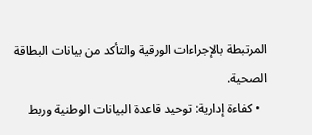المرتبطة بالإجراءات الورقية والتأكد من بيانات البطاقة الصحية.
  • كفاءة إدارية: توحيد قاعدة البيانات الوطنية وربط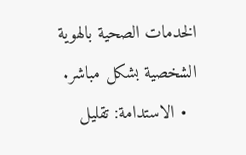الخدمات الصحية بالهوية الشخصية بشكل مباشر.
  • الاستدامة: تقليل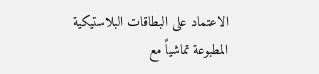الاعتماد على البطاقات البلاستيكية المطبوعة تماشياً مع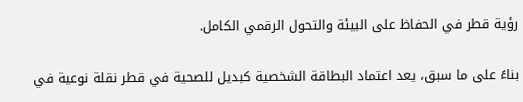رؤية قطر في الحفاظ على البيئة والتحول الرقمي الكامل.

بناءً على ما سبق، يعد اعتماد البطاقة الشخصية كبديل للصحية في قطر نقلة نوعية في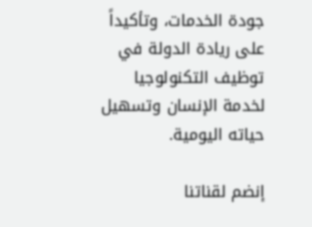جودة الخدمات، وتأكيداً على ريادة الدولة في توظيف التكنولوجيا لخدمة الإنسان وتسهيل حياته اليومية.

إنضم لقناتنا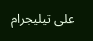على تيليجرام